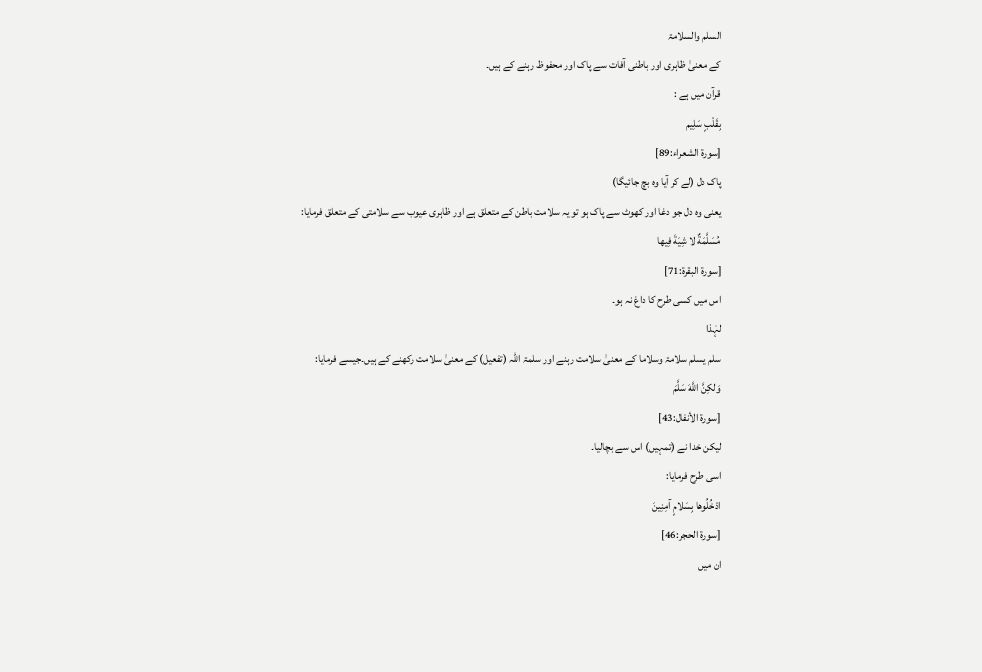السلم والسلامۃ
کے معنیٰ ظاہری اور باطنی آفات سے پاک اور محفوظ رہنے کے ہیں۔
قرآن میں ہے :
بِقَلْبٍ سَلِيم
[سورۃ الشعراء:89]
پاک دل (لے کر آیا وہ بچ جائیگا)
یعنی وہ دل جو دغا اور کھوٹ سے پاک ہو تو یہ سلامت باطن کے متعلق ہے اور ظاہری عیوب سے سلامتی کے متعلق فرمایا:
مُسَلَّمَةٌ لا شِيَةَ فِيها
[سورۃ البقرة:71]
اس میں کسی طرح کا داغ نہ ہو۔
لہٰذا
سلم یسلم سلامۃ وسلاما کے معنیٰ سلامت رہنے اور سلمۃ اللہ (تفعیل) کے معنیٰ سلامت رکھنے کے ہیں۔جیسے فرمایا:
وَلكِنَّ اللَّهَ سَلَّمَ
[سورۃ الأنفال:43]
لیکن خدا نے (تمہیں) اس سے بچالیا۔
اسی طرح فرمایا:
ادْخُلُوها بِسَلامٍ آمِنِينَ
[سورۃ الحجر:46]
ان میں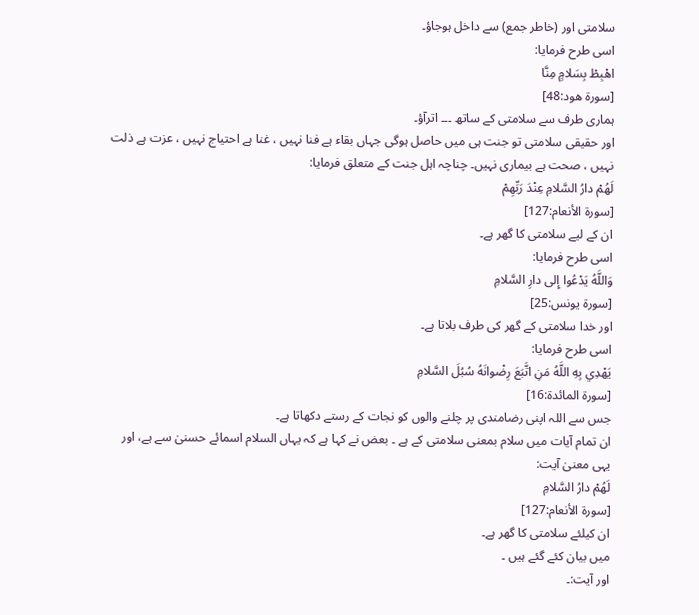سلامتی اور (خاطر جمع) سے داخل ہوجاؤ۔
اسی طرح فرمایا:
اهْبِطْ بِسَلامٍ مِنَّا
[سورۃ هود:48]
ہماری طرف سے سلامتی کے ساتھ ۔۔۔ اترآؤ۔
اور حقیقی سلامتی تو جنت ہی میں حاصل ہوگی جہاں بقاء ہے فنا نہیں ، غنا ہے احتیاج نہیں ، عزت ہے ذلت نہیں ، صحت ہے بیماری نہیں۔ چناچہ اہل جنت کے متعلق فرمایا:
لَهُمْ دارُ السَّلامِ عِنْدَ رَبِّهِمْ
[سورۃ الأنعام:127]
ان کے لیے سلامتی کا گھر ہے۔
اسی طرح فرمایا:
وَاللَّهُ يَدْعُوا إِلى دارِ السَّلامِ
[سورۃ يونس:25]
اور خدا سلامتی کے گھر کی طرف بلاتا ہے۔
اسی طرح فرمایا:
يَهْدِي بِهِ اللَّهُ مَنِ اتَّبَعَ رِضْوانَهُ سُبُلَ السَّلامِ
[سورۃ المائدة:16]
جس سے اللہ اپنی رضامندی پر چلنے والوں کو نجات کے رستے دکھاتا ہے۔
ان تمام آیات میں سلام بمعنی سلامتی کے ہے ۔ بعض نے کہا ہے کہ یہاں السلام اسمائے حسنیٰ سے ہے، اور یہی معنیٰ آیت:
لَهُمْ دارُ السَّلامِ
[سورۃ الأنعام:127]
ان کیلئے سلامتی کا گھر ہے۔
میں بیان کئے گئے ہیں ۔
اور آیت:۔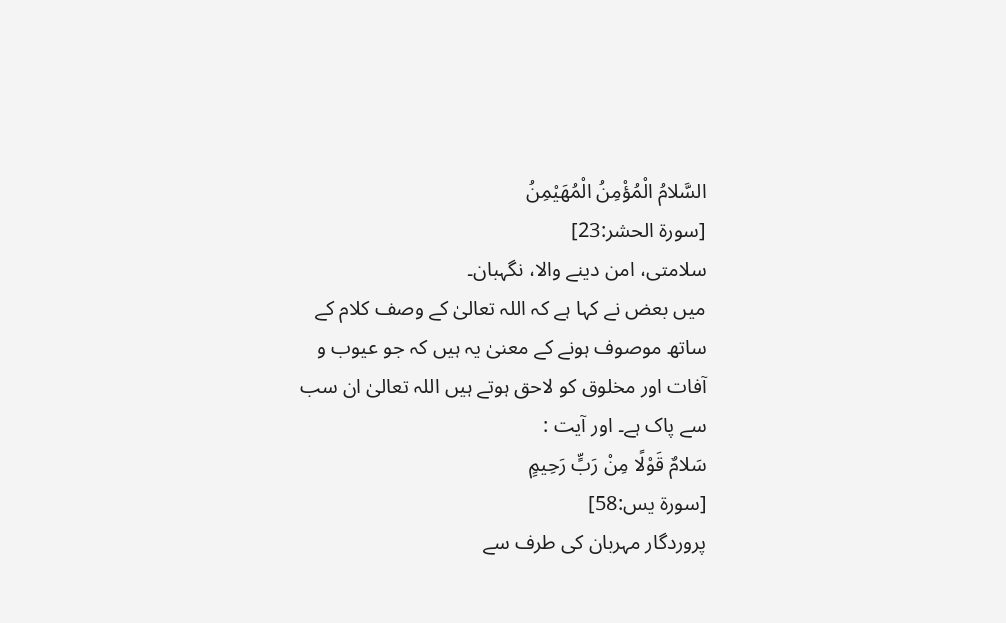السَّلامُ الْمُؤْمِنُ الْمُهَيْمِنُ
[سورۃ الحشر:23]
سلامتی، امن دینے والا، نگہبان۔
میں بعض نے کہا ہے کہ اللہ تعالیٰ کے وصف کلام کے ساتھ موصوف ہونے کے معنیٰ یہ ہیں کہ جو عیوب و آفات اور مخلوق کو لاحق ہوتے ہیں اللہ تعالیٰ ان سب سے پاک ہے۔ اور آیت :
سَلامٌ قَوْلًا مِنْ رَبٍّ رَحِيمٍ
[سورۃ يس:58]
پروردگار مہربان کی طرف سے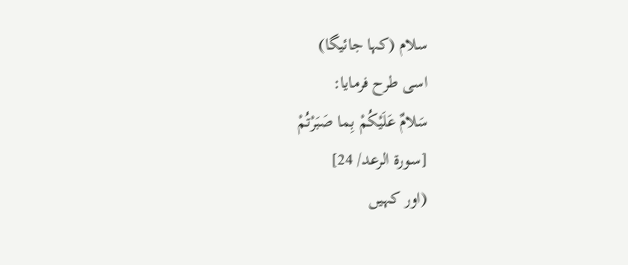سلام (کہا جائیگا)
اسی طرح فرمایا:
سَلامٌ عَلَيْكُمْ بِما صَبَرْتُمْ
[سورۃ الرعد/ 24]
(اور کہیں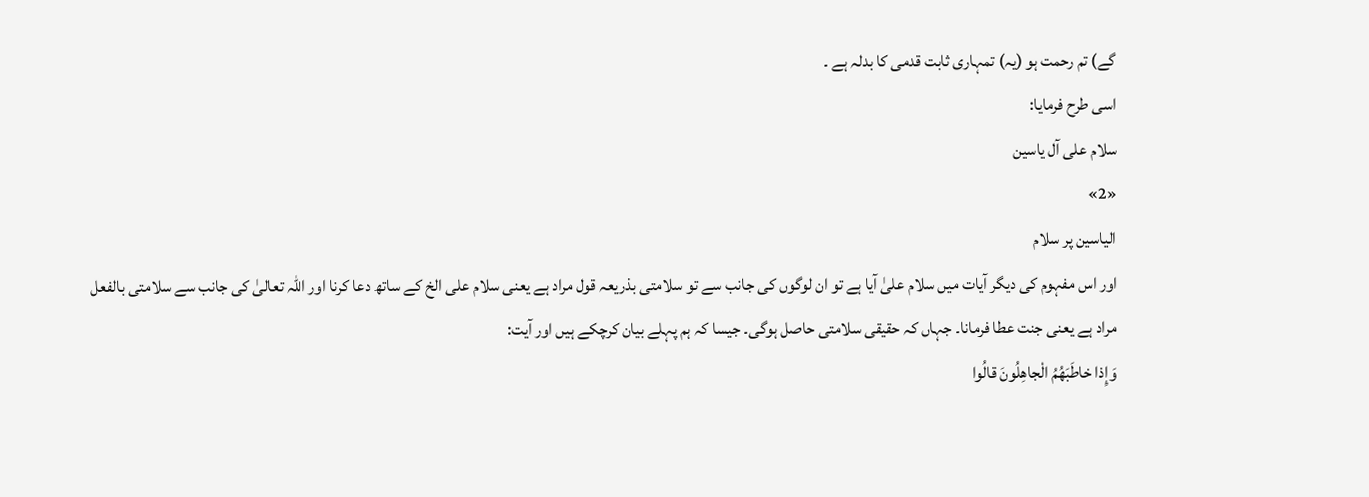گے) تم رحمت ہو (یہ) تمہاری ثابت قدمی کا بدلہ ہے ۔
اسی طرح فرمایا:
سلام علی آل ياسین
«2»
الیاسین پر سلام
اور اس مفہوم کی دیگر آیات میں سلام علیٰ آیا ہے تو ان لوگوں کی جانب سے تو سلامتی بذریعہ قول مراد ہے یعنی سلام علی الخ کے ساتھ دعا کرنا اور اللہ تعالیٰ کی جانب سے سلامتی بالفعل مراد ہے یعنی جنت عطا فرمانا۔ جہاں کہ حقیقی سلامتی حاصل ہوگی۔ جیسا کہ ہم پہلے بیان کرچکے ہیں اور آیت:
وَإِذا خاطَبَهُمُ الْجاهِلُونَ قالُوا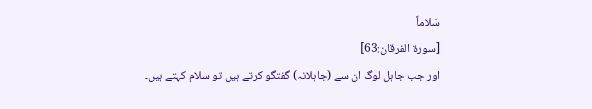سَلاماً
[سورۃ الفرقان:63]
اور جب جاہل لوگ ان سے (جاہلانہ) گفتگو کرتے ہیں تو سلام کہتے ہیں۔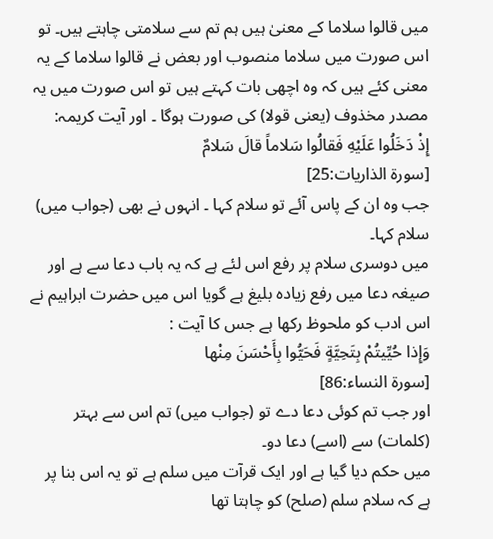میں قالوا سلاما کے معنیٰ ہیں ہم تم سے سلامتی چاہتے ہیں۔ تو اس صورت میں سلاما منصوب اور بعض نے قالوا سلاما کے یہ معنی کئے ہیں کہ وہ اچھی بات کہتے ہیں تو اس صورت میں یہ مصدر مخذوف (یعنی قولا) کی صورت ہوگا ۔ اور آیت کریمہ:
إِذْ دَخَلُوا عَلَيْهِ فَقالُوا سَلاماً قالَ سَلامٌ
[سورۃ الذاریات:25]
جب وہ ان کے پاس آئے تو سلام کہا ۔ انہوں نے بھی (جواب میں) سلام کہا۔
میں دوسری سلام پر رفع اس لئے ہے کہ یہ باب دعا سے ہے اور صیغہ دعا میں رفع زیادہ بلیغ ہے گویا اس میں حضرت ابراہیم نے اس ادب کو ملحوظ رکھا ہے جس کا آیت :
وَإِذا حُيِّيتُمْ بِتَحِيَّةٍ فَحَيُّوا بِأَحْسَنَ مِنْها
[سورۃ النساء:86]
اور جب تم کوئی دعا دے تو (جواب میں) تم اس سے بہتر (کلمات) سے (اسے) دعا دو۔
میں حکم دیا گیا ہے اور ایک قرآت میں سلم ہے تو یہ اس بنا پر ہے کہ سلام سلم (صلح) کو چاہتا تھا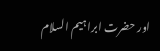اور حضرت ابراہیم السلام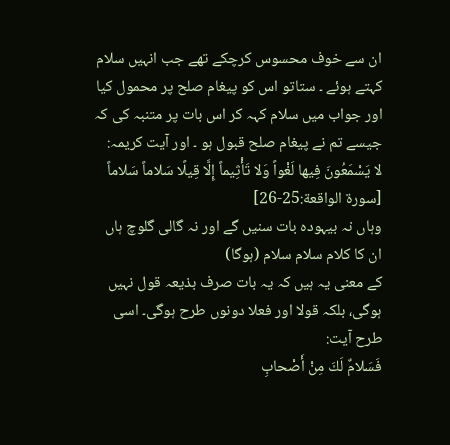ان سے خوف محسوس کرچکے تھے جب انہیں سلام کہتے ہوئے ۔ ستاتو اس کو پیغام صلح پر محمول کیا اور جواب میں سلام کہہ کر اس بات پر متنبہ کی کہ جیسے تم نے پیغام صلح قبول ہو ۔ اور آیت کریمہ:
لا يَسْمَعُونَ فِيها لَغْواً وَلا تَأْثِيماً إِلَّا قِيلًا سَلاماً سَلاماً
[سورۃ الواقعة:25-26]
وہاں نہ بیہودہ بات سنیں گے اور نہ گالی گلوچ ہاں ان کا کلام سلام سلام (ہوگا)
کے معنی یہ ہیں کہ یہ بات صرف بذیعہ قول نہیں ہوگی، بلکہ قولا اور فعلا دونوں طرح ہوگی۔ اسی طرح آیت:
فَسَلامٌ لَكَ مِنْ أَصْحابِ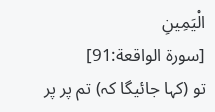الْيَمِينِ
[سورۃ الواقعة:91]
تو (کہا جائیگا کہ) تم پر پر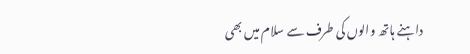داہنے ہاتھ والوں کی طرف سے سلام میں بھی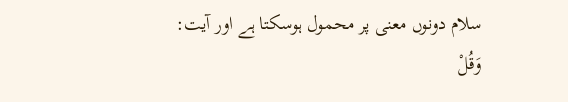سلام دونوں معنی پر محمول ہوسکتا ہے اور آیت:
وَقُلْ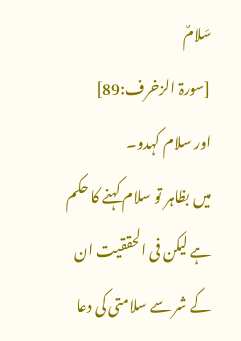سَلامٌ
[سورۃ الزخرف:89]
اور سلام کہدو۔
میں بظاہر تو سلام کہنے کا حکم ہے لیکن فی الحققیت ان کے شر سے سلامتی کی دعا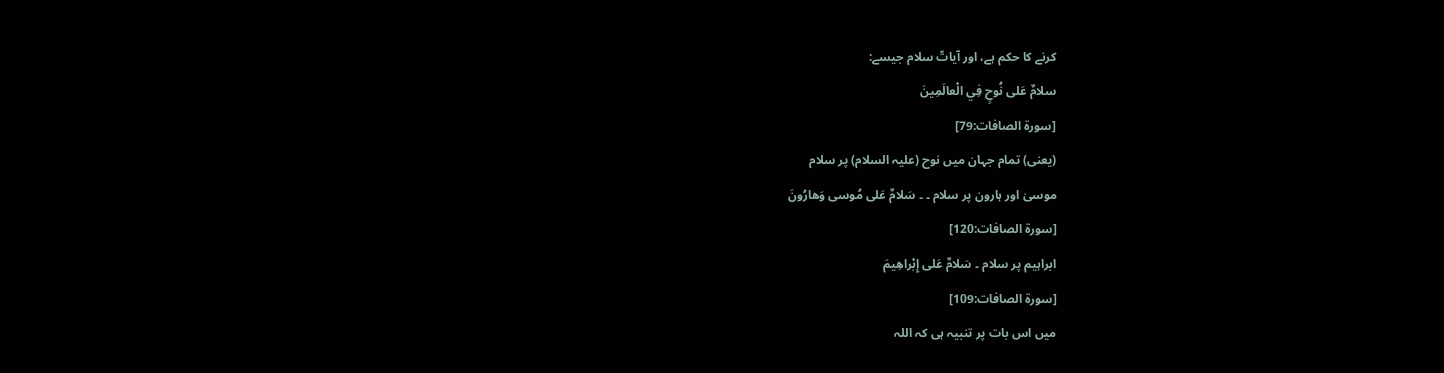کرنے کا حکم ہے، اور آیاتّ سلام جیسے:
سلامٌ عَلى نُوحٍ فِي الْعالَمِينَ
[سورۃ الصافات:79]
(یعنی) تمام جہان میں نوح (علیہ السلام) پر سلام
موسیٰ اور ہارون پر سلام ۔ ۔ سَلامٌ عَلى مُوسی وَهارُونَ
[سورۃ الصافات:120]
ابراہیم پر سلام ۔ سَلامٌ عَلى إِبْراهِيمَ
[سورۃ الصافات:109]
میں اس بات پر تنبیہ ہی کہ اللہ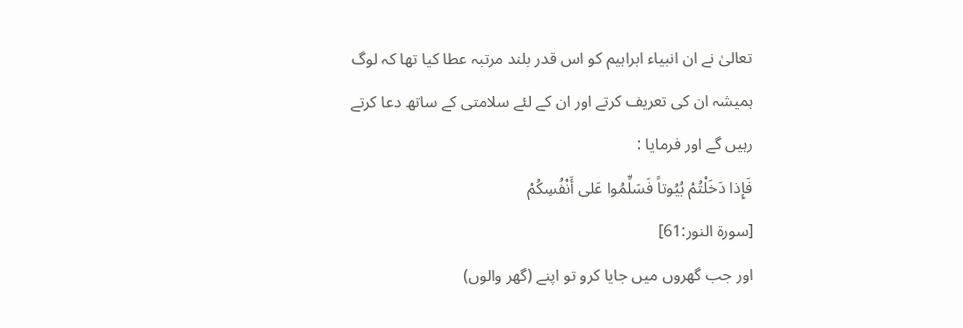تعالیٰ نے ان انبیاء ابراہیم کو اس قدر بلند مرتبہ عطا کیا تھا کہ لوگ ہمیشہ ان کی تعریف کرتے اور ان کے لئے سلامتی کے ساتھ دعا کرتے رہیں گے اور فرمایا :
فَإِذا دَخَلْتُمْ بُيُوتاً فَسَلِّمُوا عَلى أَنْفُسِكُمْ
[سورة النور:61]
اور جب گھروں میں جایا کرو تو اپنے (گھر والوں)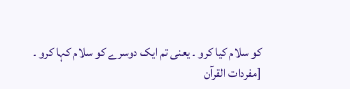کو سلام کیا کرو ۔ یعنی تم ایک دوسرے کو سلام کہا کرو ۔
[مفردات القرآن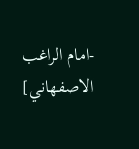-امام الراغب الاصفھاني]